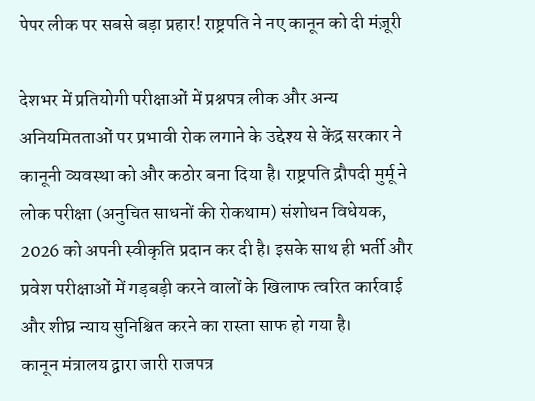पेपर लीक पर सबसे बड़ा प्रहार! राष्ट्रपति ने नए कानून को दी मंज़ूरी

देशभर में प्रतियोगी परीक्षाओं में प्रश्नपत्र लीक और अन्य अनियमितताओं पर प्रभावी रोक लगाने के उद्देश्य से केंद्र सरकार ने कानूनी व्यवस्था को और कठोर बना दिया है। राष्ट्रपति द्रौपदी मुर्मू ने लोक परीक्षा (अनुचित साधनों की रोकथाम) संशोधन विधेयक, 2026 को अपनी स्वीकृति प्रदान कर दी है। इसके साथ ही भर्ती और प्रवेश परीक्षाओं में गड़बड़ी करने वालों के खिलाफ त्वरित कार्रवाई और शीघ्र न्याय सुनिश्चित करने का रास्ता साफ हो गया है।
कानून मंत्रालय द्वारा जारी राजपत्र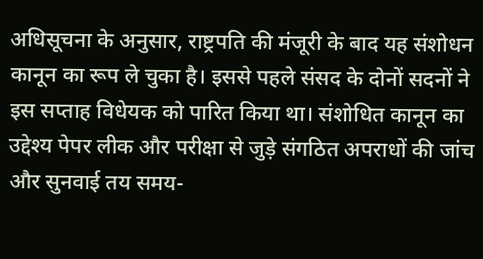अधिसूचना के अनुसार, राष्ट्रपति की मंजूरी के बाद यह संशोधन कानून का रूप ले चुका है। इससे पहले संसद के दोनों सदनों ने इस सप्ताह विधेयक को पारित किया था। संशोधित कानून का उद्देश्य पेपर लीक और परीक्षा से जुड़े संगठित अपराधों की जांच और सुनवाई तय समय-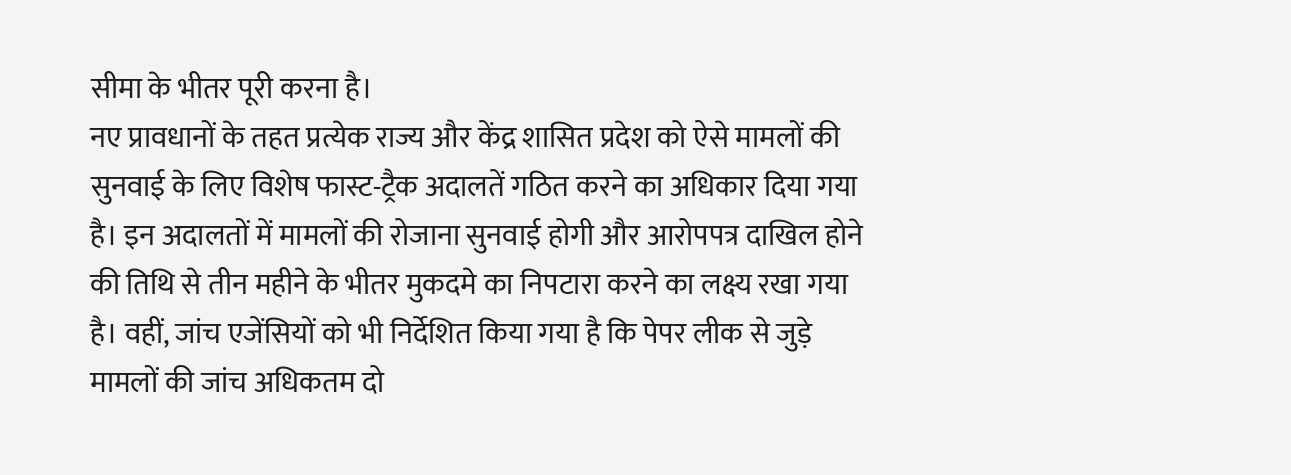सीमा के भीतर पूरी करना है।
नए प्रावधानों के तहत प्रत्येक राज्य और केंद्र शासित प्रदेश को ऐसे मामलों की सुनवाई के लिए विशेष फास्ट-ट्रैक अदालतें गठित करने का अधिकार दिया गया है। इन अदालतों में मामलों की रोजाना सुनवाई होगी और आरोपपत्र दाखिल होने की तिथि से तीन महीने के भीतर मुकदमे का निपटारा करने का लक्ष्य रखा गया है। वहीं, जांच एजेंसियों को भी निर्देशित किया गया है कि पेपर लीक से जुड़े मामलों की जांच अधिकतम दो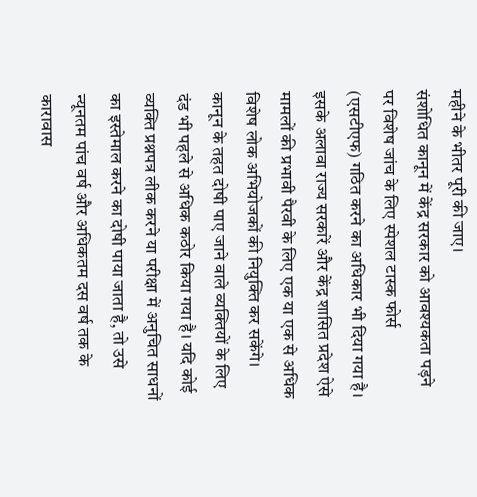महीने के भीतर पूरी की जाए।
संशोधित कानून में केंद्र सरकार को आवश्यकता पड़ने पर विशेष जांच के लिए स्पेशल टास्क फोर्स (एसटीएफ) गठित करने का अधिकार भी दिया गया है। इसके अलावा राज्य सरकारें और केंद्र शासित प्रदेश ऐसे मामलों की प्रभावी पैरवी के लिए एक या एक से अधिक विशेष लोक अभियोजकों की नियुक्ति कर सकेंगे।
कानून के तहत दोषी पाए जाने वाले व्यक्तियों के लिए दंड भी पहले से अधिक कठोर किया गया है। यदि कोई व्यक्ति प्रश्नपत्र लीक करने या परीक्षा में अनुचित साधनों का इस्तेमाल करने का दोषी पाया जाता है, तो उसे न्यूनतम पांच वर्ष और अधिकतम दस वर्ष तक के कारावास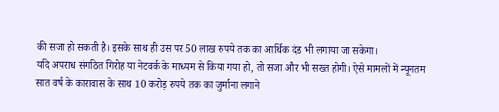की सजा हो सकती है। इसके साथ ही उस पर 50 लाख रुपये तक का आर्थिक दंड भी लगाया जा सकेगा।
यदि अपराध संगठित गिरोह या नेटवर्क के माध्यम से किया गया हो, तो सजा और भी सख्त होगी। ऐसे मामलों में न्यूनतम सात वर्ष के कारावास के साथ 10 करोड़ रुपये तक का जुर्माना लगाने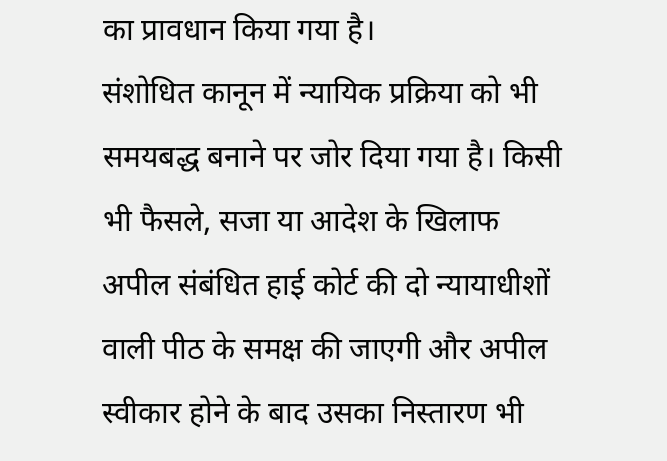का प्रावधान किया गया है।
संशोधित कानून में न्यायिक प्रक्रिया को भी समयबद्ध बनाने पर जोर दिया गया है। किसी भी फैसले, सजा या आदेश के खिलाफ अपील संबंधित हाई कोर्ट की दो न्यायाधीशों वाली पीठ के समक्ष की जाएगी और अपील स्वीकार होने के बाद उसका निस्तारण भी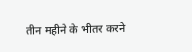तीन महीने के भीतर करने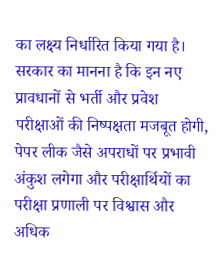का लक्ष्य निर्धारित किया गया है। सरकार का मानना है कि इन नए प्रावधानों से भर्ती और प्रवेश परीक्षाओं की निष्पक्षता मजबूत होगी, पेपर लीक जैसे अपराधों पर प्रभावी अंकुश लगेगा और परीक्षार्थियों का परीक्षा प्रणाली पर विश्वास और अधिक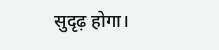सुदृढ़ होगा।